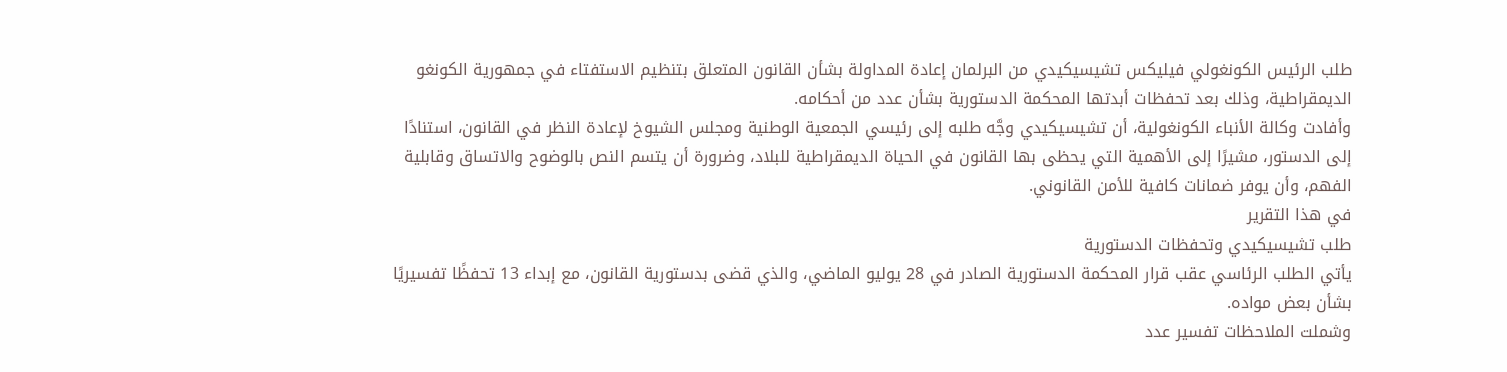طلب الرئيس الكونغولي فيليكس تشيسيكيدي من البرلمان إعادة المداولة بشأن القانون المتعلق بتنظيم الاستفتاء في جمهورية الكونغو الديمقراطية، وذلك بعد تحفظات أبدتها المحكمة الدستورية بشأن عدد من أحكامه.
وأفادت وكالة الأنباء الكونغولية، أن تشيسيكيدي وجَّه طلبه إلى رئيسي الجمعية الوطنية ومجلس الشيوخ لإعادة النظر في القانون، استنادًا إلى الدستور، مشيرًا إلى الأهمية التي يحظى بها القانون في الحياة الديمقراطية للبلاد، وضرورة أن يتسم النص بالوضوح والاتساق وقابلية الفهم، وأن يوفر ضمانات كافية للأمن القانوني.
في هذا التقرير
طلب تشيسيكيدي وتحفظات الدستورية
يأتي الطلب الرئاسي عقب قرار المحكمة الدستورية الصادر في 28 يوليو الماضي، والذي قضى بدستورية القانون، مع إبداء 13 تحفظًا تفسيريًا بشأن بعض مواده.
وشملت الملاحظات تفسير عدد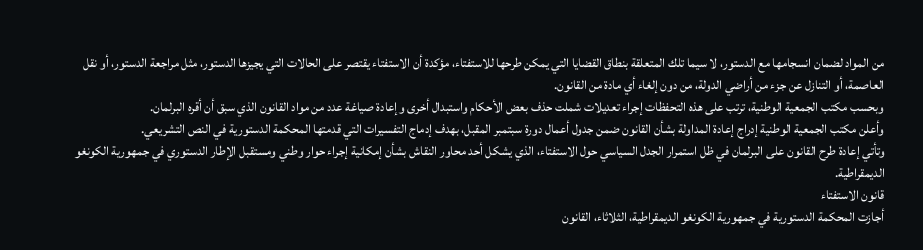من المواد لضمان انسجامها مع الدستور، لا سيما تلك المتعلقة بنطاق القضايا التي يمكن طرحها للاستفتاء، مؤكدة أن الاستفتاء يقتصر على الحالات التي يجيزها الدستور، مثل مراجعة الدستور، أو نقل العاصمة، أو التنازل عن جزء من أراضي الدولة، من دون إلغاء أي مادة من القانون.
وبحسب مكتب الجمعية الوطنية، ترتب على هذه التحفظات إجراء تعديلات شملت حذف بعض الأحكام واستبدال أخرى وإعادة صياغة عدد من مواد القانون الذي سبق أن أقره البرلمان.
وأعلن مكتب الجمعية الوطنية إدراج إعادة المداولة بشأن القانون ضمن جدول أعمال دورة سبتمبر المقبل، بهدف إدماج التفسيرات التي قدمتها المحكمة الدستورية في النص التشريعي.
وتأتي إعادة طرح القانون على البرلمان في ظل استمرار الجدل السياسي حول الاستفتاء، الذي يشكل أحد محاور النقاش بشأن إمكانية إجراء حوار وطني ومستقبل الإطار الدستوري في جمهورية الكونغو الديمقراطية.
قانون الاستفتاء
أجازت المحكمة الدستورية في جمهورية الكونغو الديمقراطية، الثلاثاء، القانون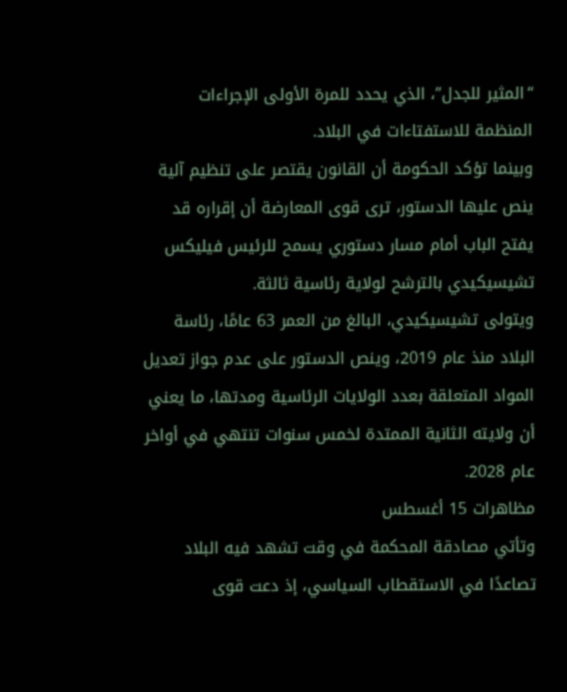“المثير للجدل”، الذي يحدد للمرة الأولى الإجراءات المنظمة للاستفتاءات في البلاد.
وبينما تؤكد الحكومة أن القانون يقتصر على تنظيم آلية ينص عليها الدستور، ترى قوى المعارضة أن إقراره قد يفتح الباب أمام مسار دستوري يسمح للرئيس فيليكس تشيسيكيدي بالترشح لولاية رئاسية ثالثة.
ويتولى تشيسيكيدي، البالغ من العمر 63 عامًا، رئاسة البلاد منذ عام 2019، وينص الدستور على عدم جواز تعديل المواد المتعلقة بعدد الولايات الرئاسية ومدتها، ما يعني أن ولايته الثانية الممتدة لخمس سنوات تنتهي في أواخر عام 2028.
مظاهرات 15 أغسطس
وتأتي مصادقة المحكمة في وقت تشهد فيه البلاد تصاعدًا في الاستقطاب السياسي، إذ دعت قوى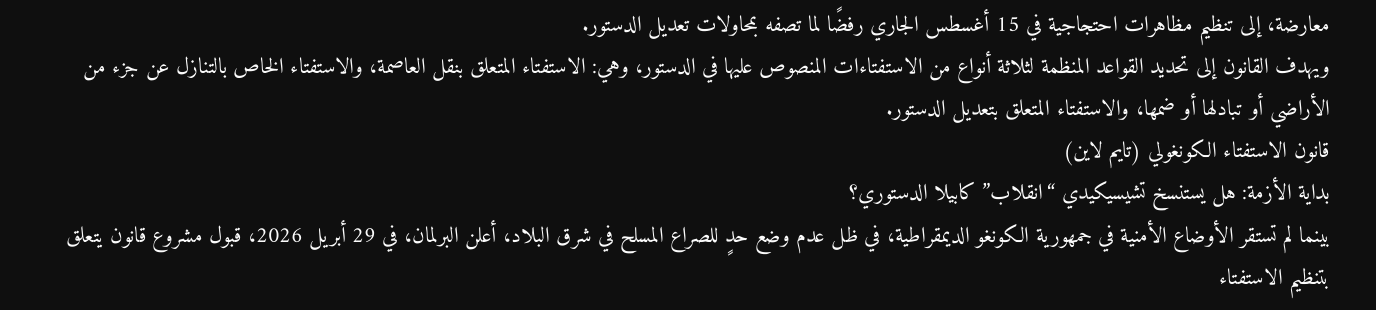معارضة، إلى تنظيم مظاهرات احتجاجية في 15 أغسطس الجاري رفضًا لما تصفه بمحاولات تعديل الدستور.
ويهدف القانون إلى تحديد القواعد المنظمة لثلاثة أنواع من الاستفتاءات المنصوص عليها في الدستور، وهي: الاستفتاء المتعلق بنقل العاصمة، والاستفتاء الخاص بالتنازل عن جزء من الأراضي أو تبادلها أو ضمها، والاستفتاء المتعلق بتعديل الدستور.
قانون الاستفتاء الكونغولي (تايم لاين)
بداية الأزمة: هل يستنسخ تشيسيكيدي “انقلاب” كابيلا الدستوري؟
بينما لم تستقر الأوضاع الأمنية في جمهورية الكونغو الديمقراطية، في ظل عدم وضع حدٍ للصراع المسلح في شرق البلاد، أعلن البرلمان، في 29 أبريل 2026، قبول مشروع قانون يتعلق بتنظيم الاستفتاء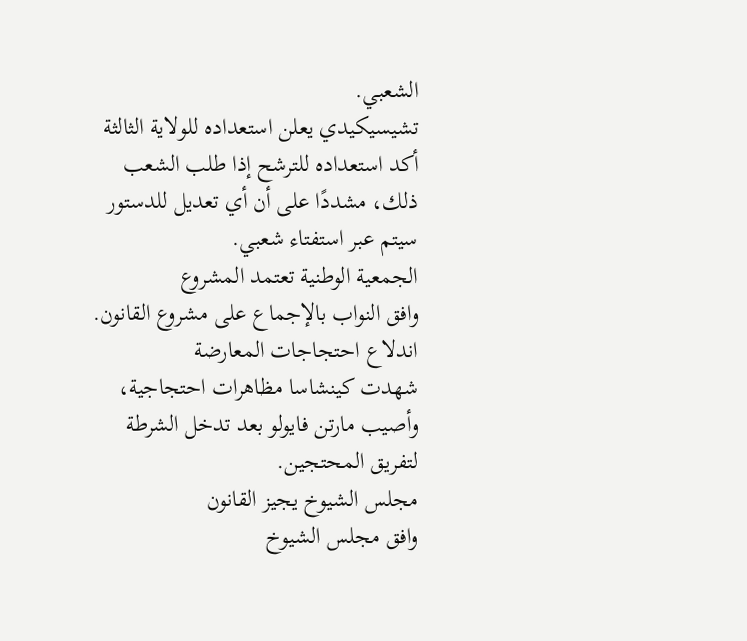الشعبي.
تشيسيكيدي يعلن استعداده للولاية الثالثة
أكد استعداده للترشح إذا طلب الشعب ذلك، مشددًا على أن أي تعديل للدستور سيتم عبر استفتاء شعبي.
الجمعية الوطنية تعتمد المشروع
وافق النواب بالإجماع على مشروع القانون.
اندلاع احتجاجات المعارضة
شهدت كينشاسا مظاهرات احتجاجية، وأصيب مارتن فايولو بعد تدخل الشرطة لتفريق المحتجين.
مجلس الشيوخ يجيز القانون
وافق مجلس الشيوخ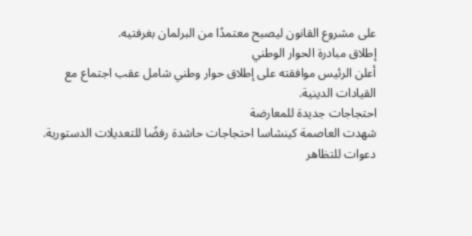على مشروع القانون ليصبح معتمدًا من البرلمان بغرفتيه.
إطلاق مبادرة الحوار الوطني
أعلن الرئيس موافقته على إطلاق حوار وطني شامل عقب اجتماع مع القيادات الدينية.
احتجاجات جديدة للمعارضة
شهدت العاصمة كينشاسا احتجاجات حاشدة رفضًا للتعديلات الدستورية.
دعوات للتظاهر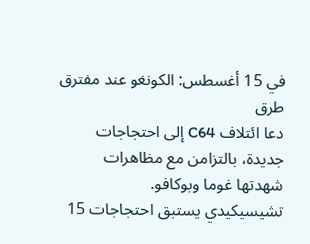في 15 أغسطس: الكونغو عند مفترق طرق
دعا ائتلاف C64 إلى احتجاجات جديدة، بالتزامن مع مظاهرات شهدتها غوما وبوكافو.
تشيسيكيدي يستبق احتجاجات 15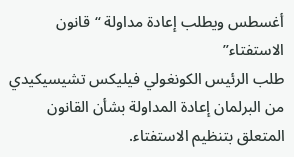أغسطس ويطلب إعادة مداولة “قانون الاستفتاء”
طلب الرئيس الكونغولي فيليكس تشيسيكيدي من البرلمان إعادة المداولة بشأن القانون المتعلق بتنظيم الاستفتاء.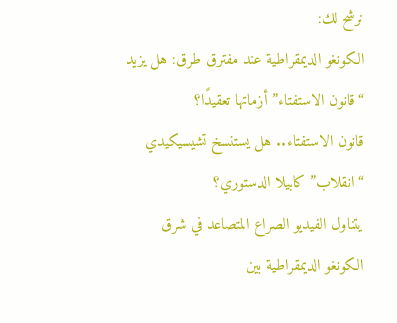نرشح لك:
الكونغو الديمقراطية عند مفترق طرق: هل يزيد “قانون الاستفتاء” أزماتها تعقيدًا؟
قانون الاستفتاء.. هل يستنسخ تشيسيكيدي “انقلاب” كابيلا الدستوري؟
يتناول الفيديو الصراع المتصاعد في شرق الكونغو الديمقراطية بين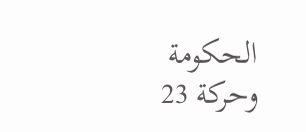الحكومة وحركة 23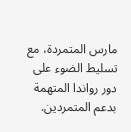مارس المتمردة، مع تسليط الضوء على دور رواندا المتهمة بدعم المتمردين.